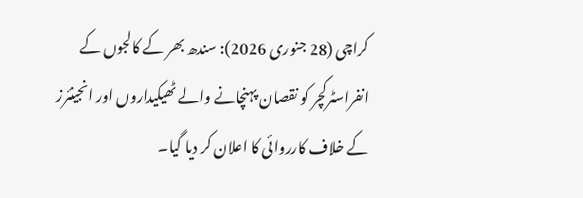کراچی (28 جنوری 2026): سندھ بھر کے کالجوں کے انفراسٹرکچر کو نقصان پہنچانے والے ٹھیکیداروں اور انجینئرز کے خلاف کارروائی کا اعلان کر دیا گیا۔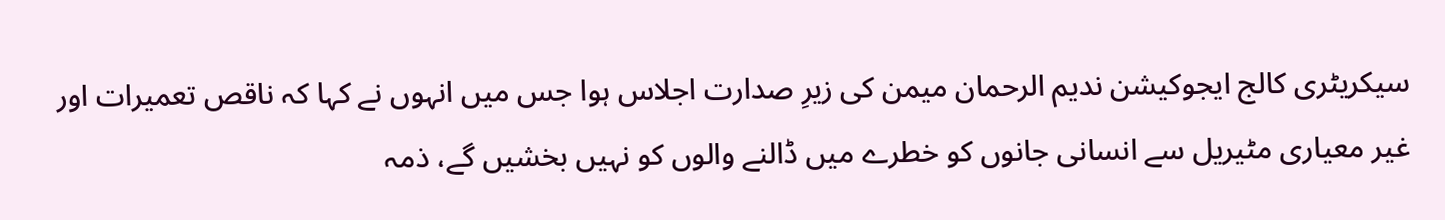سیکریٹری کالج ایجوکیشن ندیم الرحمان میمن کی زیرِ صدارت اجلاس ہوا جس میں انہوں نے کہا کہ ناقص تعمیرات اور غیر معیاری مٹیریل سے انسانی جانوں کو خطرے میں ڈالنے والوں کو نہیں بخشیں گے، ذمہ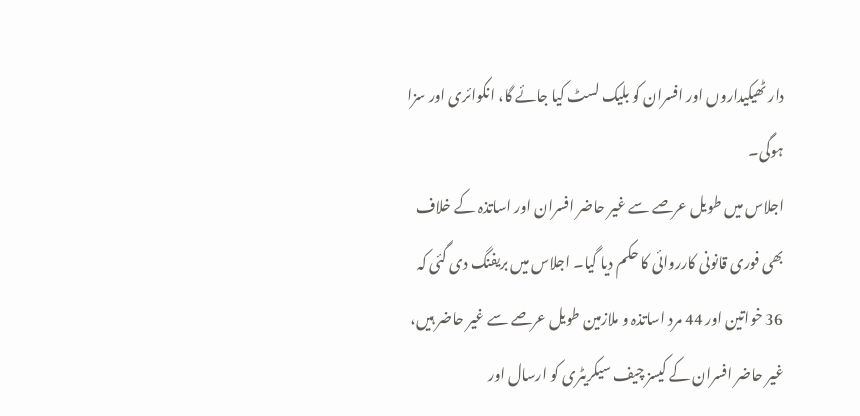دار ٹھیکیداروں اور افسران کو بلیک لسٹ کیا جائے گا، انکوائری اور سزا ہوگی۔
اجلاس میں طویل عرصے سے غیر حاضر افسران اور اساتذہ کے خلاف بھی فوری قانونی کارروائی کا حکم دیا گیا۔ اجلاس میں بریفنگ دی گئی کہ 36 خواتین اور 44 مرد اساتذہ و ملازمین طویل عرصے سے غیر حاضر ہیں، غیر حاضر افسران کے کیسز چیف سیکریٹری کو ارسال اور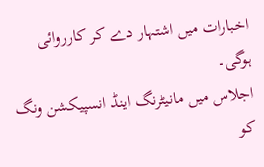اخبارات میں اشتہار دے کر کارروائی ہوگی۔
اجلاس میں مانیٹرنگ اینڈ انسپیکشن ونگ کو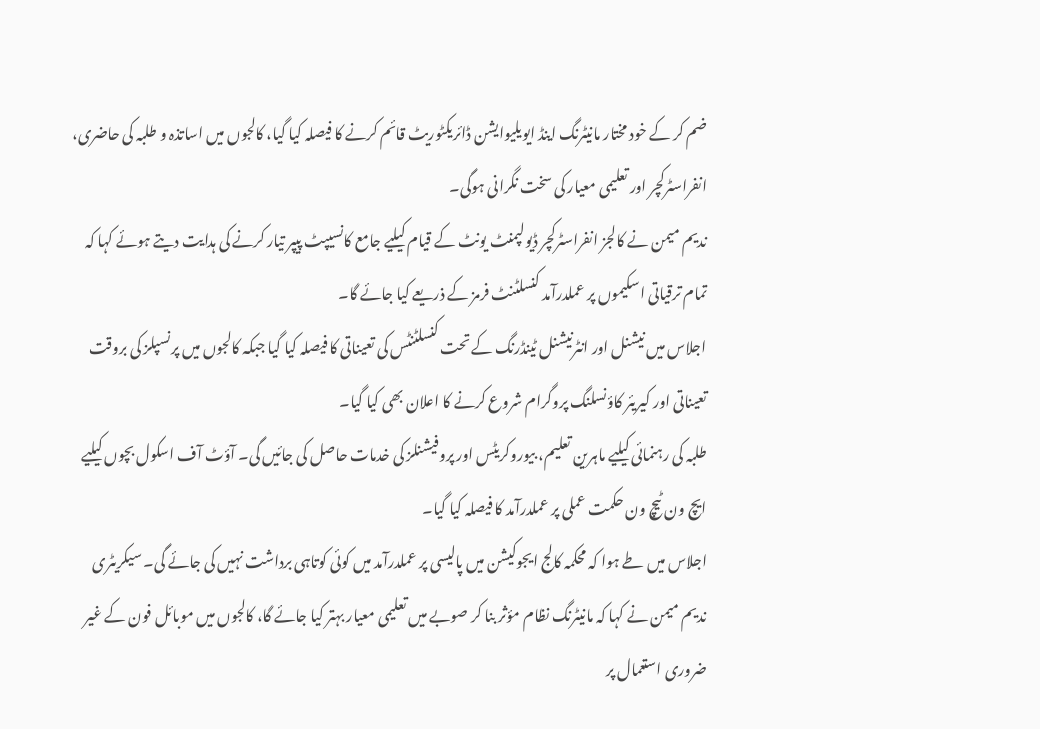ضم کر کے خود مختار مانیٹرنگ اینڈ ایویلیوایشن ڈائریکٹوریٹ قائم کرنے کا فیصلہ کیا گیا، کالجوں میں اساتذہ و طلبہ کی حاضری، انفراسٹرکچر اور تعلیمی معیار کی سخت نگرانی ہوگی۔
ندیم میمن نے کالجز انفراسٹرکچر ڈیولپمنٹ یونٹ کے قیام کیلیے جامع کانسیپٹ پیپر تیار کرنے کی ہدایت دیتے ہوئے کہا کہ تمام ترقیاتی اسکیموں پر عملدرآمد کنسلٹنٹ فرمز کے ذریعے کیا جائے گا۔
اجلاس میں نیشنل اور انٹرنیشنل ٹینڈرنگ کے تحت کنسلٹنٹس کی تعیناتی کا فیصلہ کیا گیا جبکہ کالجوں میں پرنسپلز کی بروقت تعیناتی اور کیریئر کاؤنسلنگ پروگرام شروع کرنے کا اعلان بھی کیا گیا۔
طلبہ کی رہنمائی کیلیے ماہرین تعلیم، بیوروکریٹس اور پروفیشنلز کی خدمات حاصل کی جائیں گی۔ آؤٹ آف اسکول بچوں کیلیے ایچ ون ٹیچ ون حکمت عملی پر عملدرآمد کا فیصلہ کیا گیا۔
اجلاس میں طے ہوا کہ محکمہ کالج ایجوکیشن میں پالیسی پر عملدرآمد میں کوئی کوتاہی برداشت نہیں کی جائے گی۔ سیکریٹری ندیم میمن نے کہا کہ مانیٹرنگ نظام مؤثر بنا کر صوبے میں تعلیمی معیار بہتر کیا جائے گا، کالجوں میں موبائل فون کے غیر ضروری استعمال پر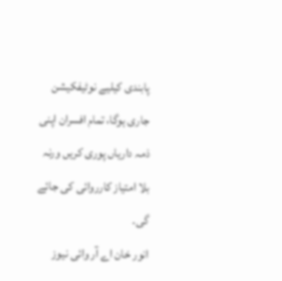پابندی کیلیے نوٹیفکیشن جاری ہوگا، تمام افسران اپنی ذمہ داریاں پوری کریں ورنہ بلا امتیاز کارروائی کی جائے گی۔
انور خان اے آر وائی نیوز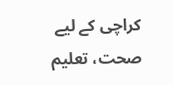کراچی کے لیے صحت، تعلیم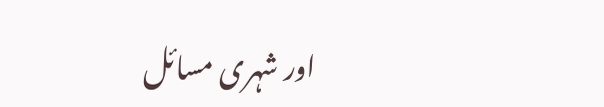اور شہری مسائل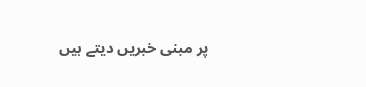پر مبنی خبریں دیتے ہیں